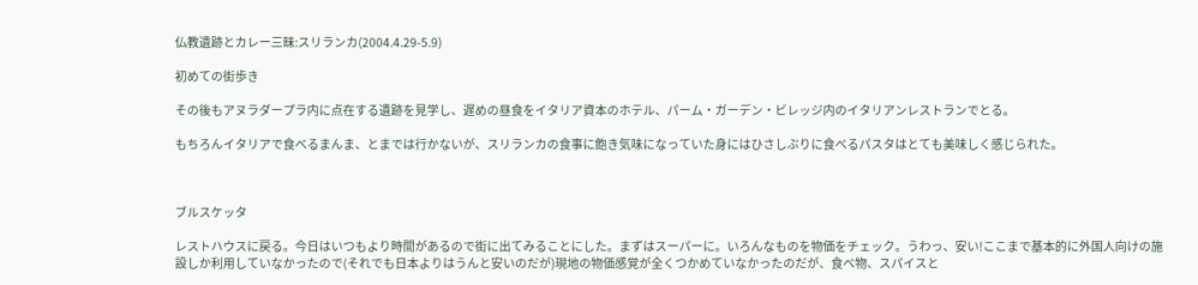仏教遺跡とカレー三昧:スリランカ(2004.4.29-5.9)

初めての街歩き

その後もアヌラダープラ内に点在する遺跡を見学し、遅めの昼食をイタリア資本のホテル、パーム・ガーデン・ビレッジ内のイタリアンレストランでとる。

もちろんイタリアで食べるまんま、とまでは行かないが、スリランカの食事に飽き気味になっていた身にはひさしぶりに食べるパスタはとても美味しく感じられた。



ブルスケッタ

レストハウスに戻る。今日はいつもより時間があるので街に出てみることにした。まずはスーパーに。いろんなものを物価をチェック。うわっ、安い!ここまで基本的に外国人向けの施設しか利用していなかったので(それでも日本よりはうんと安いのだが)現地の物価感覚が全くつかめていなかったのだが、食べ物、スパイスと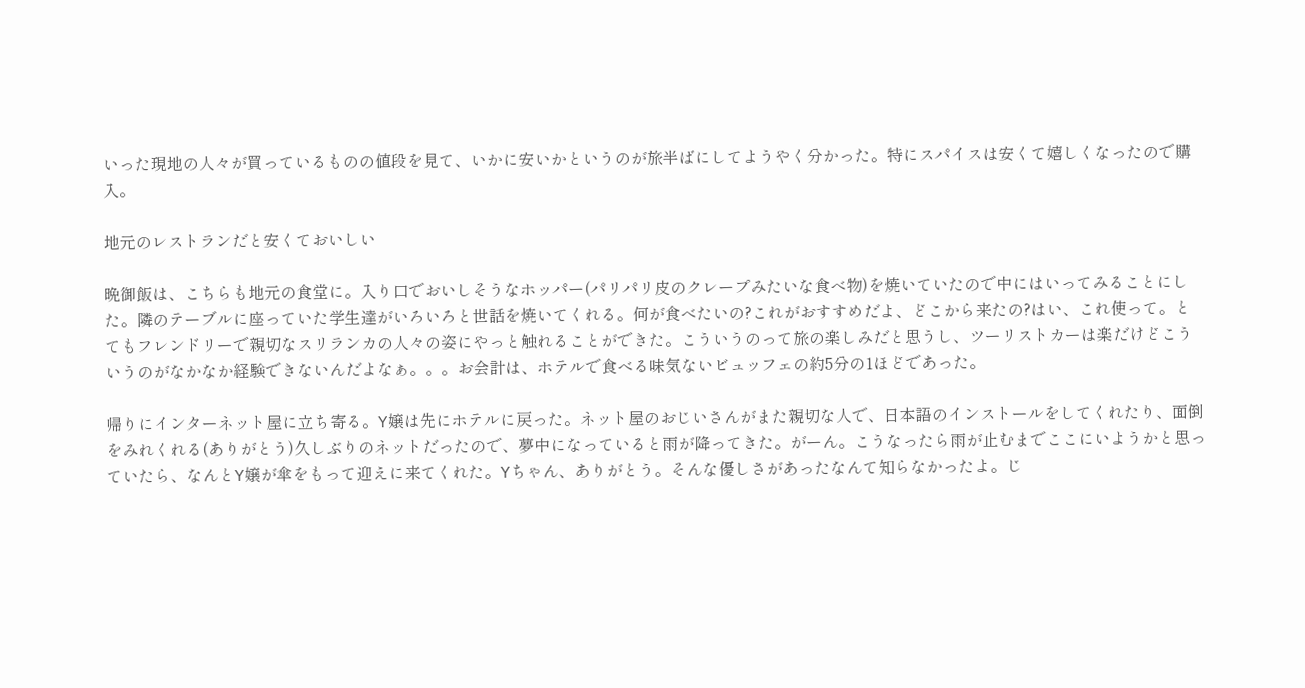いった現地の人々が買っているものの値段を見て、いかに安いかというのが旅半ばにしてようやく分かった。特にスパイスは安くて嬉しくなったので購入。

地元のレストランだと安くておいしい

晩御飯は、こちらも地元の食堂に。入り口でおいしそうなホッパー(パリパリ皮のクレープみたいな食べ物)を焼いていたので中にはいってみることにした。隣のテーブルに座っていた学生達がいろいろと世話を焼いてくれる。何が食べたいの?これがおすすめだよ、どこから来たの?はい、これ使って。とてもフレンドリーで親切なスリランカの人々の姿にやっと触れることができた。こういうのって旅の楽しみだと思うし、ツーリストカーは楽だけどこういうのがなかなか経験できないんだよなぁ。。。お会計は、ホテルで食べる味気ないビュッフェの約5分の1ほどであった。

帰りにインターネット屋に立ち寄る。Y嬢は先にホテルに戻った。ネット屋のおじいさんがまた親切な人で、日本語のインストールをしてくれたり、面倒をみれくれる(ありがとう)久しぶりのネットだったので、夢中になっていると雨が降ってきた。がーん。こうなったら雨が止むまでここにいようかと思っていたら、なんとY嬢が傘をもって迎えに来てくれた。Yちゃん、ありがとう。そんな優しさがあったなんて知らなかったよ。じ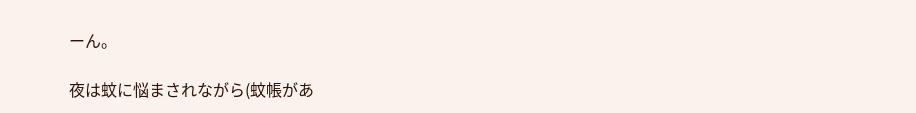ーん。

夜は蚊に悩まされながら(蚊帳があ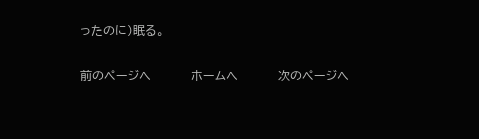ったのに)眠る。

前のページへ          ホームへ          次のページへ